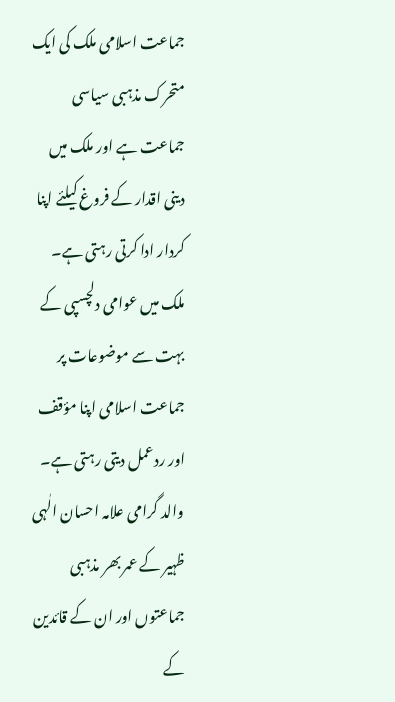جماعت اسلامی ملک کی ایک متحرک مذہبی سیاسی جماعت ہے اور ملک میں دینی اقدار کے فروغ کیلئے اپنا کردار ادا کرتی رہتی ہے۔ ملک میں عوامی دلچسپی کے بہت سے موضوعات پر جماعت اسلامی اپنا مؤقف اور ردعمل دیتی رہتی ہے۔ والد گرامی علامہ احسان الٰہی ظہیر کے عمر بھر مذہبی جماعتوں اور ان کے قائدین کے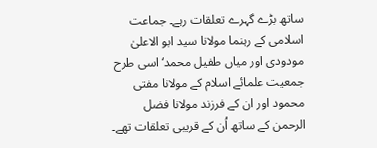ساتھ بڑے گہرے تعلقات رہے۔ جماعت اسلامی کے رہنما مولانا سید ابو الاعلیٰ مودودی اور میاں طفیل محمد‘ اسی طرح جمعیت علمائے اسلام کے مولانا مفتی محمود اور ان کے فرزند مولانا فضل الرحمن کے ساتھ اُن کے قریبی تعلقات تھے۔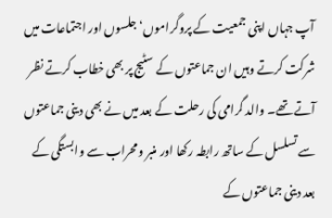آپ جہاں اپنی جمعیت کے پروگراموں‘ جلسوں اور اجتماعات میں شرکت کرتے وہیں ان جماعتوں کے سٹیج پر بھی خطاب کرتے نظر آتے تھے۔ والد گرامی کی رحلت کے بعد میں نے بھی دینی جماعتوں سے تسلسل کے ساتھ رابطہ رکھا اور منبر ومحراب سے وابستگی کے بعد دینی جماعتوں کے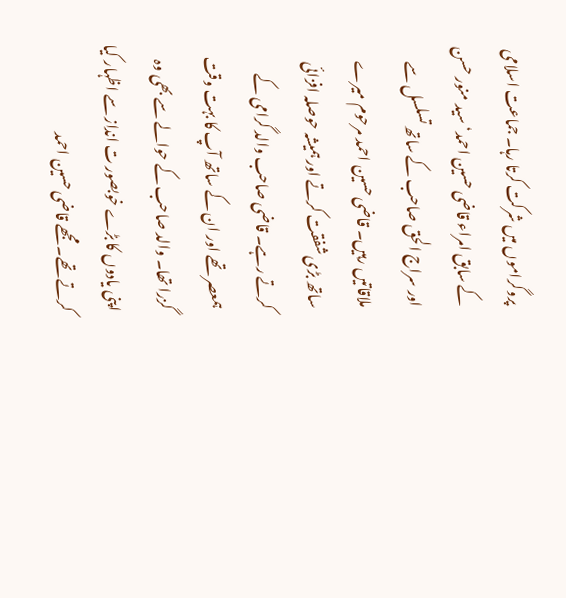پروگراموں میں شرکت کرتا رہا۔ جماعت اسلامی کے سابق امراء قاضی حسین احمد‘ سید منور حسن اور سراج الحق صاحب کے ساتھ تسلسل سے ملاقاتیں رہیں۔ قاضی حسین احمد مرحوم میرے ساتھ بڑی شفقت کرتے اور ہمیشہ حوصلہ افزائی کرتے رہے۔ قاضی صاحب والد گرامی کے ہمعصر تھے اور ان کے ساتھ آپ کا بہت وقت گزرا تھا۔ والد صاحب کے حوالے سے بھی وہ اپنی یادوں کا بڑے خوبصور ت انداز سے اظہار کیا کرتے تھے۔ مجھے قاضی حسین احمد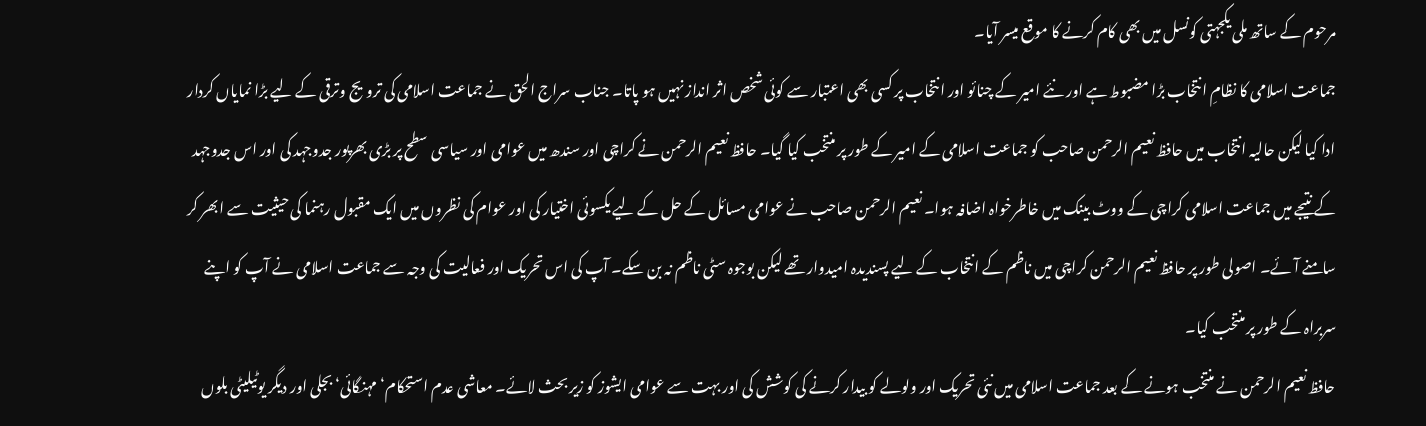مرحوم کے ساتھ ملی یکجہتی کونسل میں بھی کام کرنے کا موقع میسر آیا۔
جماعت اسلامی کا نظامِ انتخاب بڑا مضبوط ہے اور نئے امیر کے چنائو اور انتخاب پر کسی بھی اعتبار سے کوئی شخص اثر انداز نہیں ہو پاتا۔ جناب سراج الحق نے جماعت اسلامی کی ترویج وترقی کے لیے بڑا نمایاں کردار ادا کیا لیکن حالیہ انتخاب میں حافظ نعیم الرحمن صاحب کو جماعت اسلامی کے امیر کے طور پر منتخب کیا گیا۔ حافظ نعیم الرحمن نے کراچی اور سندھ میں عوامی اور سیاسی سطح پر بڑی بھرپور جدوجہد کی اور اس جدوجہد کے نتیجے میں جماعت اسلامی کراچی کے ووٹ بینک میں خاطرخواہ اضافہ ہوا۔ نعیم الرحمن صاحب نے عوامی مسائل کے حل کے لیے یکسوئی اختیار کی اور عوام کی نظروں میں ایک مقبول رہنما کی حیثیت سے ابھر کر سامنے آئے۔ اصولی طور پر حافظ نعیم الرحمن کراچی میں ناظم کے انتخاب کے لیے پسندیدہ امیدوار تھے لیکن بوجوہ سٹی ناظم نہ بن سکے۔ آپ کی اس تحریک اور فعالیت کی وجہ سے جماعت اسلامی نے آپ کو اپنے سربراہ کے طور پر منتخب کیا۔
حافظ نعیم الرحمن نے منتخب ہونے کے بعد جماعت اسلامی میں نئی تحریک اور ولولے کو بیدار کرنے کی کوشش کی اور بہت سے عوامی ایشوز کو زیر بحث لائے۔ معاشی عدم استحکام‘ مہنگائی‘ بجلی اور دیگر یوٹیلیٹی بلوں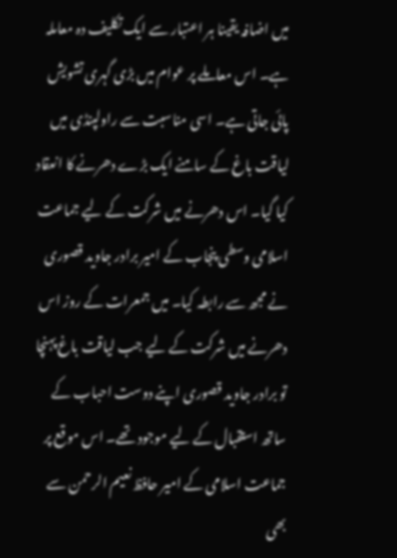میں اضافہ یقینا ہر اعتبار سے ایک تکلیف دہ معاملہ ہے۔ اس معاملے پر عوام میں بڑی گہری تشویش پائی جاتی ہے۔ اسی مناسبت سے راولپنڈی میں لیاقت باغ کے سامنے ایک بڑے دھرنے کا انعقاد کیا گیا۔ اس دھرنے میں شرکت کے لیے جماعت اسلامی وسطی پنجاب کے امیر برادر جاوید قصوری نے مجھ سے رابطہ کیا۔ میں جمعرات کے روز اس دھرنے میں شرکت کے لیے جب لیاقت باغ پہنچا تو برادر جاوید قصوری اپنے دوست احباب کے ساتھ استقبال کے لیے موجود تھے۔ اس موقع پر جماعت اسلامی کے امیر حافظ نعیم الرحمن سے بھی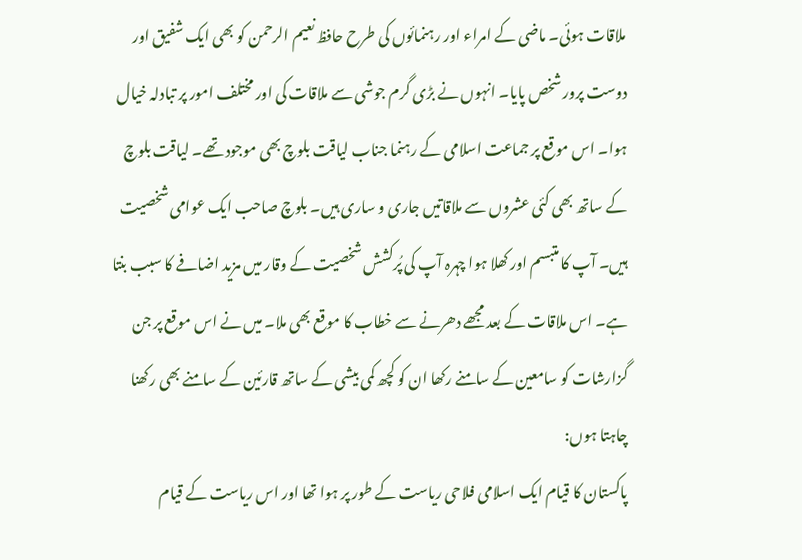ملاقات ہوئی۔ ماضی کے امراء اور رہنمائوں کی طرح حافظ نعیم الرحمن کو بھی ایک شفیق اور دوست پرور شخص پایا۔ انہوں نے بڑی گرم جوشی سے ملاقات کی اور مختلف امور پر تبادلہ خیال ہوا۔ اس موقع پر جماعت اسلامی کے رہنما جناب لیاقت بلوچ بھی موجود تھے۔ لیاقت بلوچ کے ساتھ بھی کئی عشروں سے ملاقاتیں جاری و ساری ہیں۔ بلوچ صاحب ایک عوامی شخصیت ہیں۔ آپ کا متبسم اور کھلا ہوا چہرہ آپ کی پُرکشش شخصیت کے وقار میں مزید اضافے کا سبب بنتا ہے۔ اس ملاقات کے بعد مجھے دھرنے سے خطاب کا موقع بھی ملا۔ میں نے اس موقع پر جن گزارشات کو سامعین کے سامنے رکھا ان کو کچھ کمی بیشی کے ساتھ قارئین کے سامنے بھی رکھنا چاہتا ہوں:
پاکستان کا قیام ایک اسلامی فلاحی ریاست کے طور پر ہوا تھا اور اس ریاست کے قیام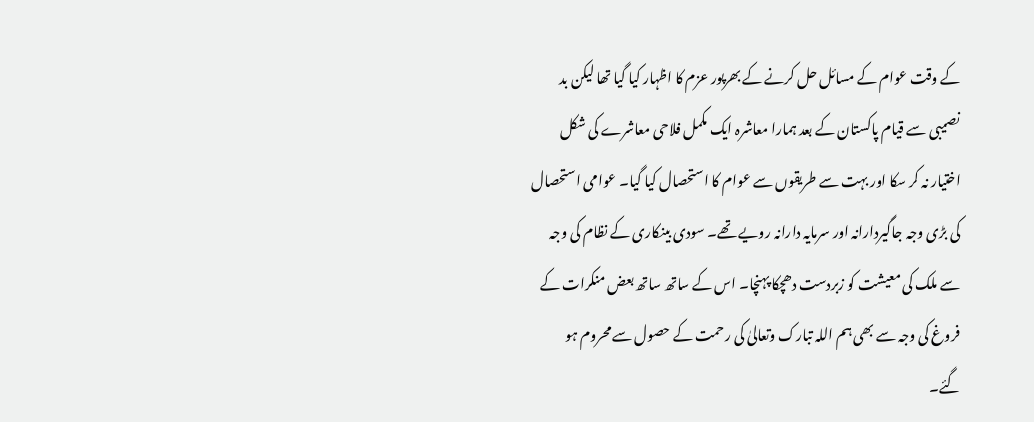کے وقت عوام کے مسائل حل کرنے کے بھرپور عزم کا اظہار کیا گیا تھا لیکن بد نصیبی سے قیام پاکستان کے بعد ہمارا معاشرہ ایک مکمل فلاحی معاشرے کی شکل اختیار نہ کر سکا اور بہت سے طریقوں سے عوام کا استحصال کیا گیا۔ عوامی استحصال کی بڑی وجہ جاگیردارانہ اور سرمایہ دارانہ رویے تھے۔ سودی بینکاری کے نظام کی وجہ سے ملک کی معیشت کو زبردست دھچکا پہنچا۔ اس کے ساتھ ساتھ بعض منکرات کے فروغ کی وجہ سے بھی ہم اللہ تبارک وتعالیٰ کی رحمت کے حصول سے محروم ہو گئے۔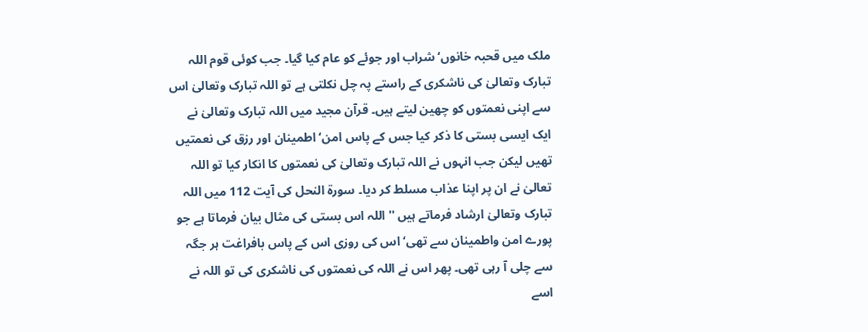ملک میں قحبہ خانوں‘ شراب اور جوئے کو عام کیا گیا۔ جب کوئی قوم اللہ تبارک وتعالیٰ کی ناشکری کے راستے پہ چل نکلتی ہے تو اللہ تبارک وتعالیٰ اس سے اپنی نعمتوں کو چھین لیتے ہیں۔ قرآن مجید میں اللہ تبارک وتعالیٰ نے ایک ایسی بستی کا ذکر کیا جس کے پاس امن‘ اطمینان اور رزق کی نعمتیں تھیں لیکن جب انہوں نے اللہ تبارک وتعالیٰ کی نعمتوں کا انکار کیا تو اللہ تعالیٰ نے ان پر اپنا عذاب مسلط کر دیا۔ سورۃ النحل کی آیت 112 میں اللہ تبارک وتعالیٰ ارشاد فرماتے ہیں ''اللہ اس بستی کی مثال بیان فرماتا ہے جو پورے امن واطمینان سے تھی‘ اس کی روزی اس کے پاس بافراغت ہر جگہ سے چلی آ رہی تھی۔ پھر اس نے اللہ کی نعمتوں کی ناشکری کی تو اللہ نے اسے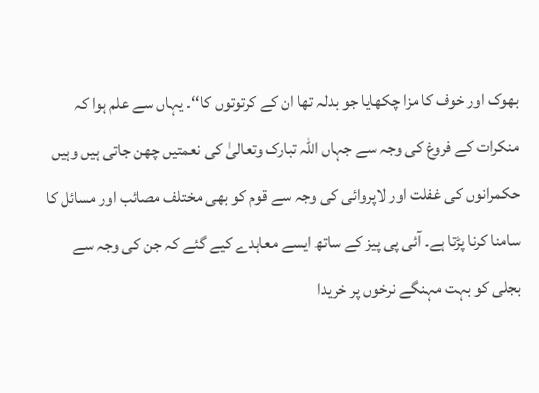بھوک اور خوف کا مزا چکھایا جو بدلہ تھا ان کے کرتوتوں کا‘‘۔ یہاں سے علم ہوا کہ منکرات کے فروغ کی وجہ سے جہاں اللہ تبارک وتعالیٰ کی نعمتیں چھن جاتی ہیں وہیں حکمرانوں کی غفلت اور لاپروائی کی وجہ سے قوم کو بھی مختلف مصائب اور مسائل کا سامنا کرنا پڑتا ہے۔ آئی پی پیز کے ساتھ ایسے معاہدے کیے گئے کہ جن کی وجہ سے بجلی کو بہت مہنگے نرخوں پر خریدا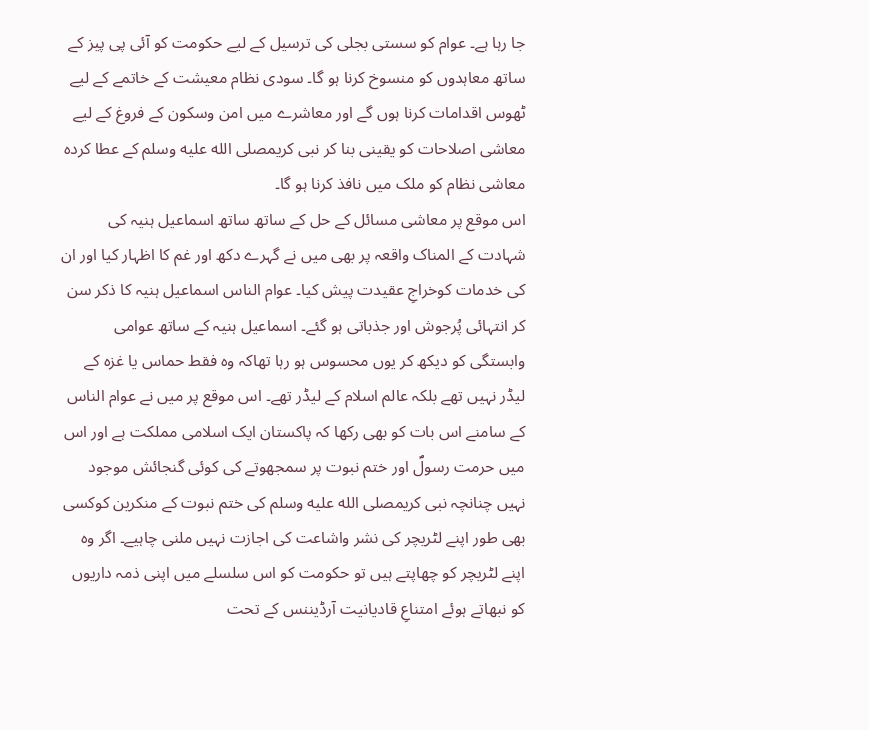جا رہا ہے۔ عوام کو سستی بجلی کی ترسیل کے لیے حکومت کو آئی پی پیز کے ساتھ معاہدوں کو منسوخ کرنا ہو گا۔ سودی نظام معیشت کے خاتمے کے لیے ٹھوس اقدامات کرنا ہوں گے اور معاشرے میں امن وسکون کے فروغ کے لیے معاشی اصلاحات کو یقینی بنا کر نبی کریمصلى الله عليه وسلم کے عطا کردہ معاشی نظام کو ملک میں نافذ کرنا ہو گا۔
اس موقع پر معاشی مسائل کے حل کے ساتھ ساتھ اسماعیل ہنیہ کی شہادت کے المناک واقعہ پر بھی میں نے گہرے دکھ اور غم کا اظہار کیا اور ان کی خدمات کوخراجِ عقیدت پیش کیا۔ عوام الناس اسماعیل ہنیہ کا ذکر سن کر انتہائی پُرجوش اور جذباتی ہو گئے۔ اسماعیل ہنیہ کے ساتھ عوامی وابستگی کو دیکھ کر یوں محسوس ہو رہا تھاکہ وہ فقط حماس یا غزہ کے لیڈر نہیں تھے بلکہ عالم اسلام کے لیڈر تھے۔ اس موقع پر میں نے عوام الناس کے سامنے اس بات کو بھی رکھا کہ پاکستان ایک اسلامی مملکت ہے اور اس میں حرمت رسولؐ اور ختم نبوت پر سمجھوتے کی کوئی گنجائش موجود نہیں چنانچہ نبی کریمصلى الله عليه وسلم کی ختم نبوت کے منکرین کوکسی بھی طور اپنے لٹریچر کی نشر واشاعت کی اجازت نہیں ملنی چاہیے۔ اگر وہ اپنے لٹریچر کو چھاپتے ہیں تو حکومت کو اس سلسلے میں اپنی ذمہ داریوں کو نبھاتے ہوئے امتناعِ قادیانیت آرڈیننس کے تحت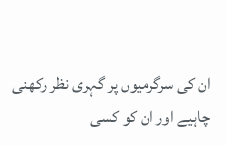ان کی سرگرمیوں پر گہری نظر رکھنی چاہیے اور ان کو کسی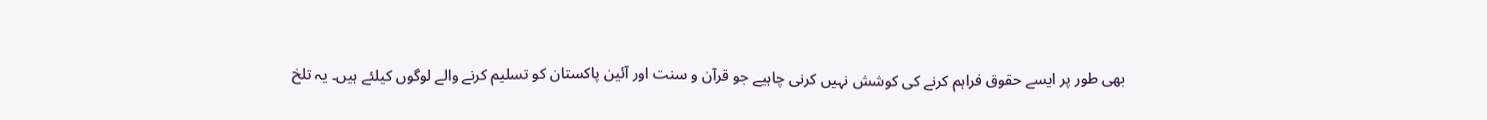بھی طور پر ایسے حقوق فراہم کرنے کی کوشش نہیں کرنی چاہیے جو قرآن و سنت اور آئین پاکستان کو تسلیم کرنے والے لوگوں کیلئے ہیں۔ یہ تلخ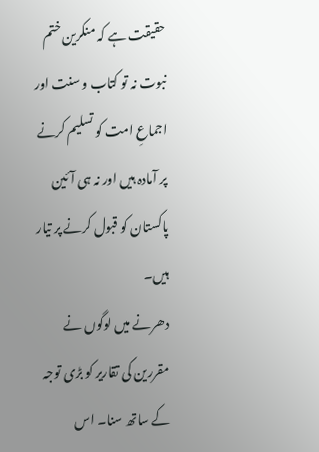حقیقت ہے کہ منکرین ختم نبوت نہ تو کتاب و سنت اور اجماعِ امت کو تسلیم کرنے پر آمادہ ہیں اور نہ ہی آئین پاکستان کو قبول کرنے پر تیار ہیں۔
دھرنے میں لوگوں نے مقررین کی تقاریر کو بڑی توجہ کے ساتھ سنا۔ اس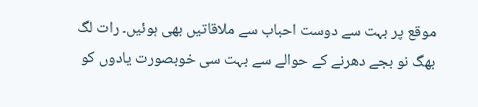موقع پر بہت سے دوست احباب سے ملاقاتیں بھی ہوئیں۔ رات لگ بھگ نو بجے دھرنے کے حوالے سے بہت سی خوبصورت یادوں کو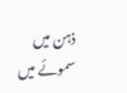ذہن میں سموئے میں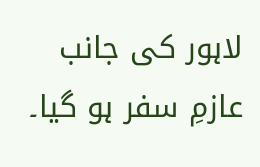لاہور کی جانب عازمِ سفر ہو گیا۔